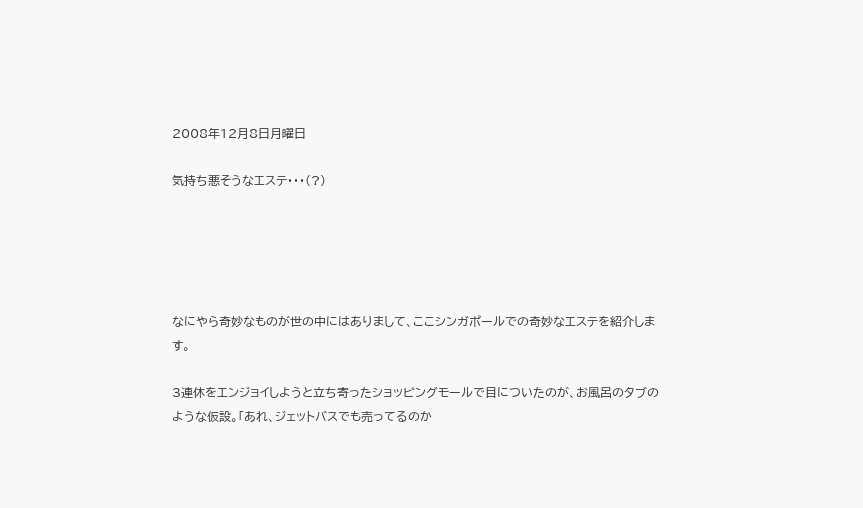2008年12月8日月曜日

気持ち悪そうなエステ・・・(?)





なにやら奇妙なものが世の中にはありまして、ここシンガポールでの奇妙なエステを紹介します。

3連休をエンジョイしようと立ち寄ったショッピングモールで目についたのが、お風呂のタブのような仮設。「あれ、ジェットバスでも売ってるのか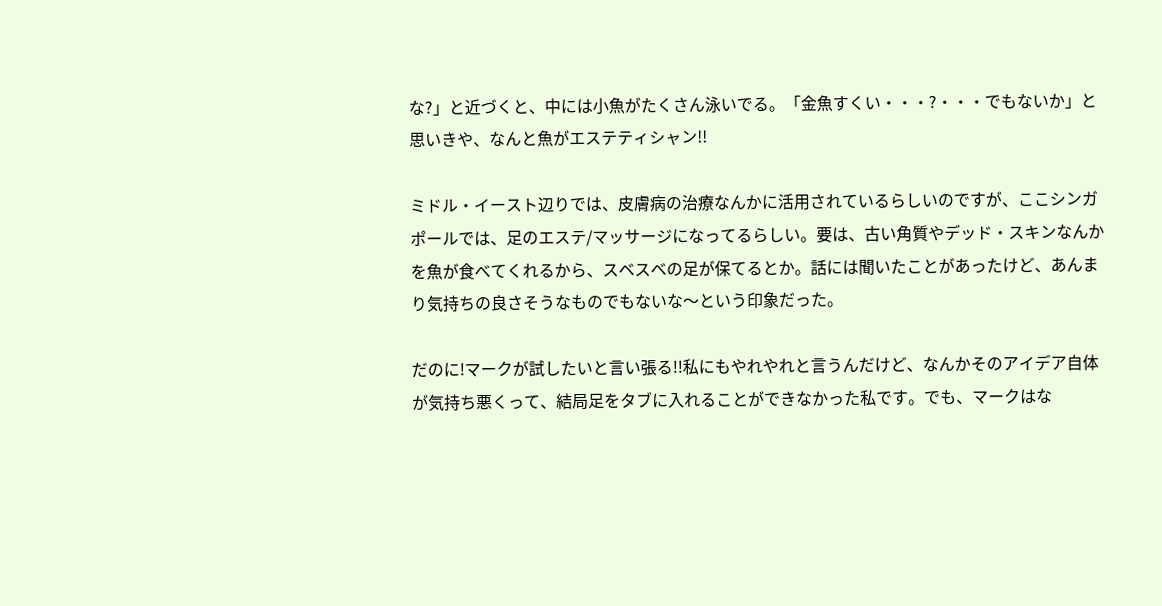な?」と近づくと、中には小魚がたくさん泳いでる。「金魚すくい・・・?・・・でもないか」と思いきや、なんと魚がエステティシャン!!

ミドル・イースト辺りでは、皮膚病の治療なんかに活用されているらしいのですが、ここシンガポールでは、足のエステ/マッサージになってるらしい。要は、古い角質やデッド・スキンなんかを魚が食べてくれるから、スベスベの足が保てるとか。話には聞いたことがあったけど、あんまり気持ちの良さそうなものでもないな〜という印象だった。

だのに!マークが試したいと言い張る!!私にもやれやれと言うんだけど、なんかそのアイデア自体が気持ち悪くって、結局足をタブに入れることができなかった私です。でも、マークはな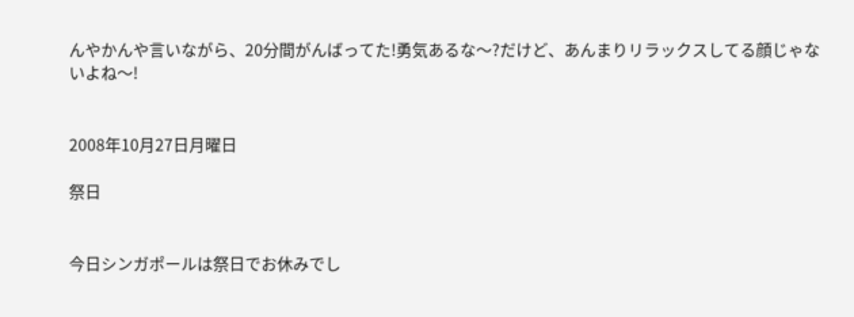んやかんや言いながら、20分間がんばってた!勇気あるな〜?だけど、あんまりリラックスしてる顔じゃないよね〜!


2008年10月27日月曜日

祭日


今日シンガポールは祭日でお休みでし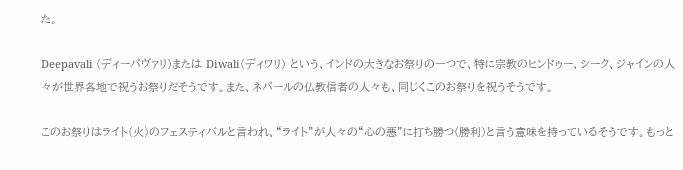た。

Deepavali (ディーパヴァリ)または Diwali(ディワリ) という、インドの大きなお祭りの一つで、特に宗教のヒンドゥー、シーク、ジャインの人々が世界各地で祝うお祭りだそうです。また、ネパールの仏教信者の人々も、同じくこのお祭りを祝うそうです。

このお祭りはライト(火)のフェスティバルと言われ、“ライト”が人々の“心の悪”に打ち勝つ(勝利)と言う意味を持っているそうです。もっと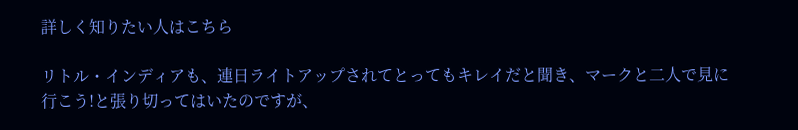詳しく知りたい人はこちら

リトル・インディアも、連日ライトアップされてとってもキレイだと聞き、マークと二人で見に行こう!と張り切ってはいたのですが、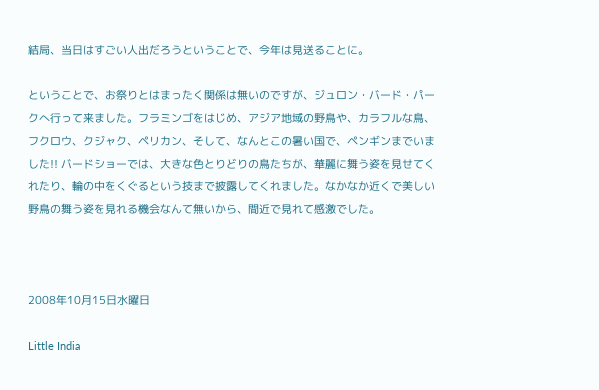結局、当日はすごい人出だろうということで、今年は見送ることに。

ということで、お祭りとはまったく関係は無いのですが、ジュロン・バード・パークへ行って来ました。フラミンゴをはじめ、アジア地域の野鳥や、カラフルな鳥、フクロウ、クジャク、ペリカン、そして、なんとこの暑い国で、ペンギンまでいました!! バードショーでは、大きな色とりどりの鳥たちが、華麗に舞う姿を見せてくれたり、輪の中をくぐるという技まで披露してくれました。なかなか近くで美しい野鳥の舞う姿を見れる機会なんて無いから、間近で見れて感激でした。



2008年10月15日水曜日

Little India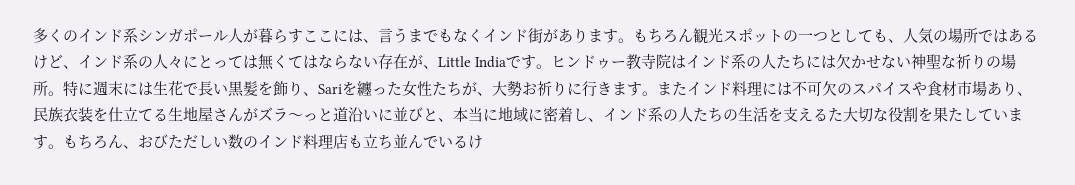多くのインド系シンガポール人が暮らすここには、言うまでもなくインド街があります。もちろん観光スポットの一つとしても、人気の場所ではあるけど、インド系の人々にとっては無くてはならない存在が、Little Indiaです。ヒンドゥー教寺院はインド系の人たちには欠かせない神聖な祈りの場所。特に週末には生花で長い黒髪を飾り、Sariを纏った女性たちが、大勢お祈りに行きます。またインド料理には不可欠のスパイスや食材市場あり、民族衣装を仕立てる生地屋さんがズラ〜っと道沿いに並びと、本当に地域に密着し、インド系の人たちの生活を支えるた大切な役割を果たしています。もちろん、おびただしい数のインド料理店も立ち並んでいるけ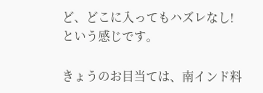ど、どこに入ってもハズレなし!という感じです。

きょうのお目当ては、南インド料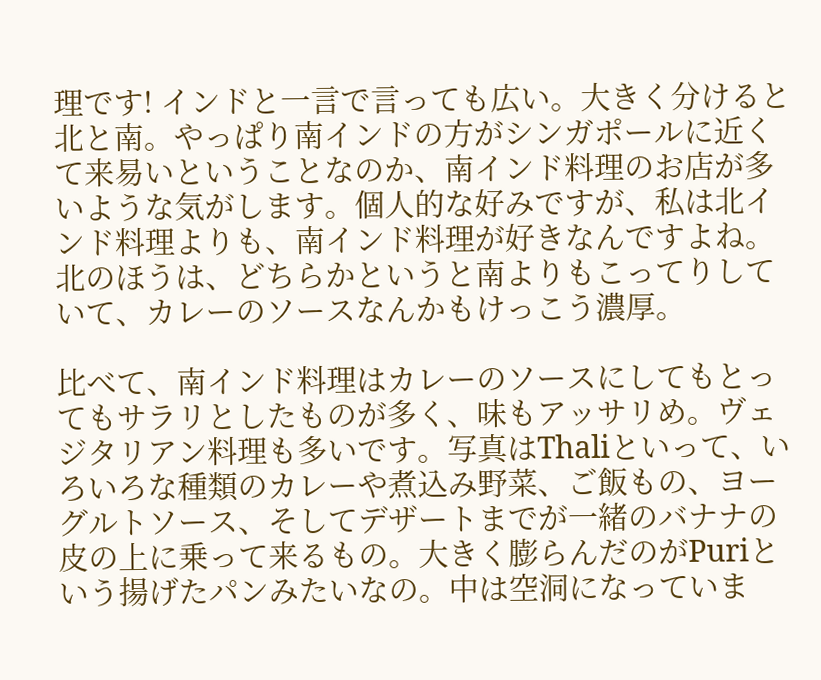理です! インドと一言で言っても広い。大きく分けると北と南。やっぱり南インドの方がシンガポールに近くて来易いということなのか、南インド料理のお店が多いような気がします。個人的な好みですが、私は北インド料理よりも、南インド料理が好きなんですよね。北のほうは、どちらかというと南よりもこってりしていて、カレーのソースなんかもけっこう濃厚。

比べて、南インド料理はカレーのソースにしてもとってもサラリとしたものが多く、味もアッサリめ。ヴェジタリアン料理も多いです。写真はThaliといって、いろいろな種類のカレーや煮込み野菜、ご飯もの、ヨーグルトソース、そしてデザートまでが一緒のバナナの皮の上に乗って来るもの。大きく膨らんだのがPuriという揚げたパンみたいなの。中は空洞になっていま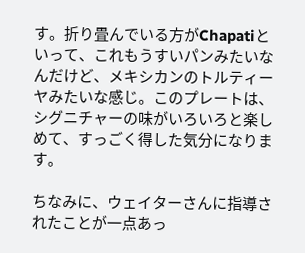す。折り畳んでいる方がChapatiといって、これもうすいパンみたいなんだけど、メキシカンのトルティーヤみたいな感じ。このプレートは、シグニチャーの味がいろいろと楽しめて、すっごく得した気分になります。

ちなみに、ウェイターさんに指導されたことが一点あっ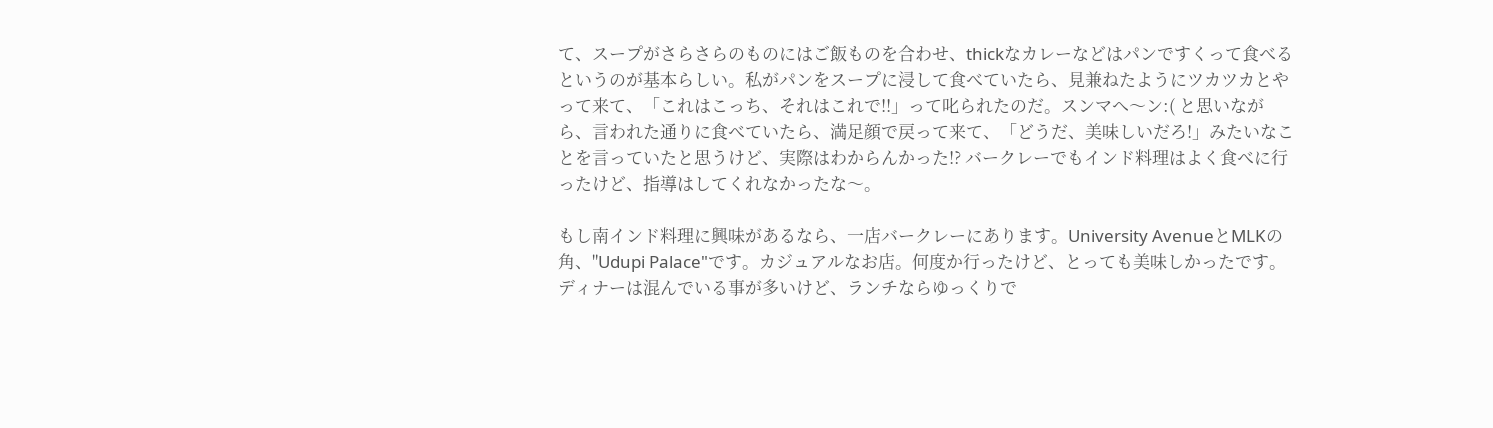て、スープがさらさらのものにはご飯ものを合わせ、thickなカレーなどはパンですくって食べるというのが基本らしい。私がパンをスープに浸して食べていたら、見兼ねたようにツカツカとやって来て、「これはこっち、それはこれで!!」って叱られたのだ。スンマへ〜ン:( と思いながら、言われた通りに食べていたら、満足顔で戻って来て、「どうだ、美味しいだろ!」みたいなことを言っていたと思うけど、実際はわからんかった!? バークレーでもインド料理はよく食べに行ったけど、指導はしてくれなかったな〜。

もし南インド料理に興味があるなら、一店バークレーにあります。University AvenueとMLKの角、"Udupi Palace"です。カジュアルなお店。何度か行ったけど、とっても美味しかったです。ディナーは混んでいる事が多いけど、ランチならゆっくりで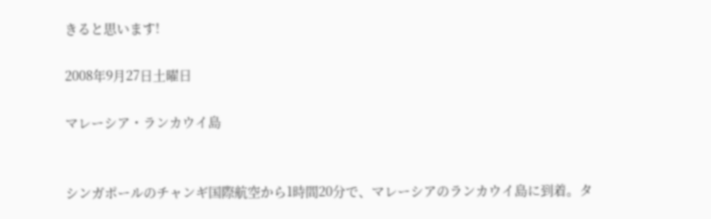きると思います!

2008年9月27日土曜日

マレーシア・ランカウイ島


シンガポールのチャンギ国際航空から1時間20分で、マレーシアのランカウイ島に到着。タ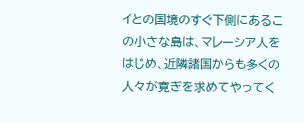イとの国境のすぐ下側にあるこの小さな島は、マレーシア人をはじめ、近隣諸国からも多くの人々が寛ぎを求めてやってく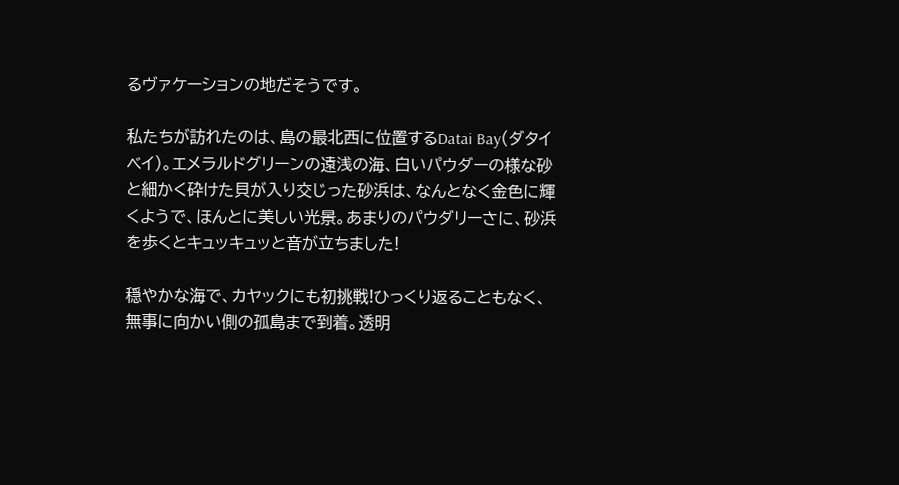るヴァケーションの地だそうです。

私たちが訪れたのは、島の最北西に位置するDatai Bay(ダタイベイ)。エメラルドグリーンの遠浅の海、白いパウダーの様な砂と細かく砕けた貝が入り交じった砂浜は、なんとなく金色に輝くようで、ほんとに美しい光景。あまりのパウダリーさに、砂浜を歩くとキュッキュッと音が立ちました!

穏やかな海で、カヤックにも初挑戦!ひっくり返ることもなく、無事に向かい側の孤島まで到着。透明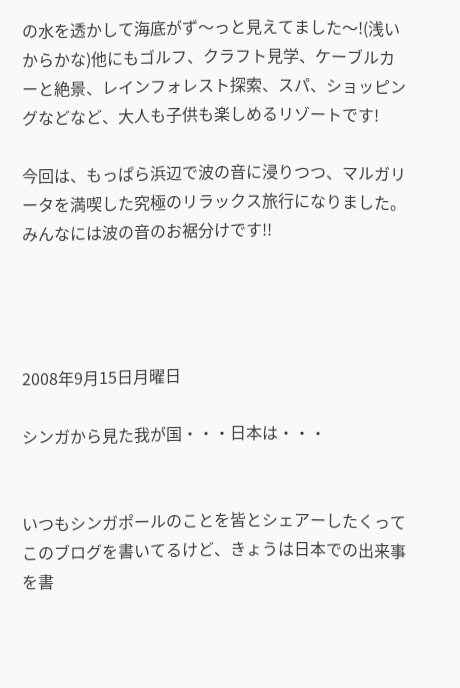の水を透かして海底がず〜っと見えてました〜!(浅いからかな)他にもゴルフ、クラフト見学、ケーブルカーと絶景、レインフォレスト探索、スパ、ショッピングなどなど、大人も子供も楽しめるリゾートです!

今回は、もっぱら浜辺で波の音に浸りつつ、マルガリータを満喫した究極のリラックス旅行になりました。みんなには波の音のお裾分けです!!




2008年9月15日月曜日

シンガから見た我が国・・・日本は・・・


いつもシンガポールのことを皆とシェアーしたくってこのブログを書いてるけど、きょうは日本での出来事を書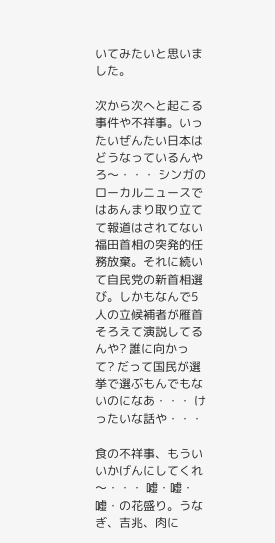いてみたいと思いました。

次から次へと起こる事件や不祥事。いったいぜんたい日本はどうなっているんやろ〜・・・ シンガのローカルニュースではあんまり取り立てて報道はされてない福田首相の突発的任務放棄。それに続いて自民党の新首相選び。しかもなんで5人の立候補者が雁首そろえて演説してるんや? 誰に向かって? だって国民が選挙で選ぶもんでもないのになあ・・・ けったいな話や・・・

食の不祥事、もういいかげんにしてくれ〜・・・ 嘘・嘘・嘘・の花盛り。うなぎ、吉兆、肉に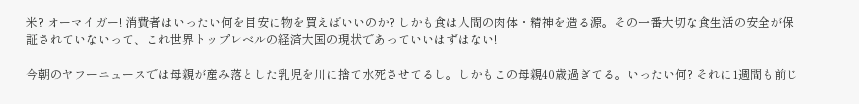米? オーマイガー! 消費者はいったい何を目安に物を買えばいいのか? しかも食は人間の肉体・精神を造る源。その一番大切な食生活の安全が保証されていないって、これ世界トップレベルの経済大国の現状であっていいはずはない!

今朝のヤフーニュースでは母親が産み落とした乳児を川に捨て水死させてるし。しかもこの母親40歳過ぎてる。いったい何? それに1週間も前じ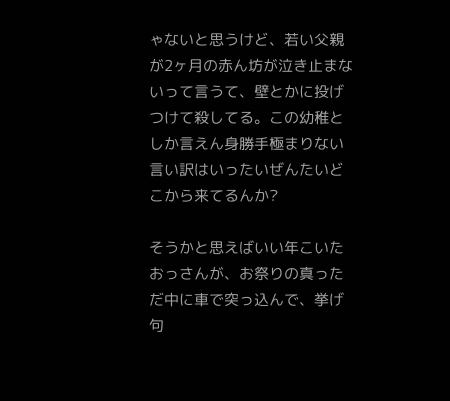ゃないと思うけど、若い父親が2ヶ月の赤ん坊が泣き止まないって言うて、壁とかに投げつけて殺してる。この幼稚としか言えん身勝手極まりない言い訳はいったいぜんたいどこから来てるんか?

そうかと思えばいい年こいたおっさんが、お祭りの真っただ中に車で突っ込んで、挙げ句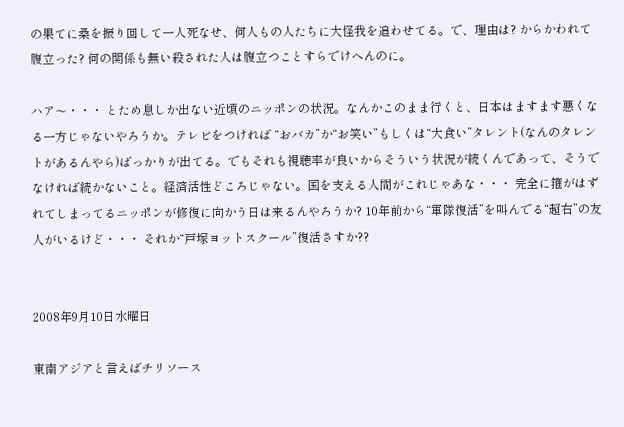の果てに桑を振り回して一人死なせ、何人もの人たちに大怪我を追わせてる。で、理由は? からかわれて腹立った? 何の関係も無い殺された人は腹立つことすらでけへんのに。

ハア〜・・・ とため息しか出ない近頃のニッポンの状況。なんかこのまま行くと、日本はますます悪くなる一方じゃないやろうか。テレビをつければ “おバカ”か“お笑い”もしくは“大食い”タレント(なんのタレントがあるんやら)ばっかりが出てる。でもそれも視聴率が良いからそういう状況が続くんであって、そうでなければ続かないこと。経済活性どころじゃない。国を支える人間がこれじゃあな・・・ 完全に箍がはずれてしまってるニッポンが修復に向かう日は来るんやろうか? 10年前から“軍隊復活”を叫んでる“超右”の友人がいるけど・・・ それか“戸塚ヨットスクール”復活さすか??


2008年9月10日水曜日

東南アジアと言えばチリソース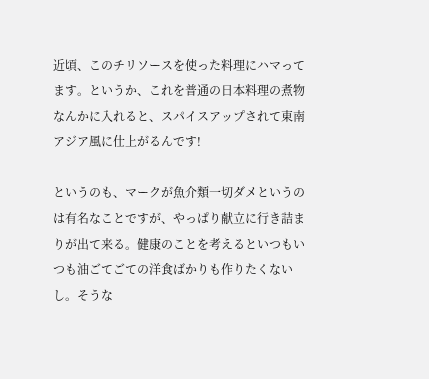近頃、このチリソースを使った料理にハマってます。というか、これを普通の日本料理の煮物なんかに入れると、スパイスアップされて東南アジア風に仕上がるんです!

というのも、マークが魚介類一切ダメというのは有名なことですが、やっぱり献立に行き詰まりが出て来る。健康のことを考えるといつもいつも油ごてごての洋食ばかりも作りたくないし。そうな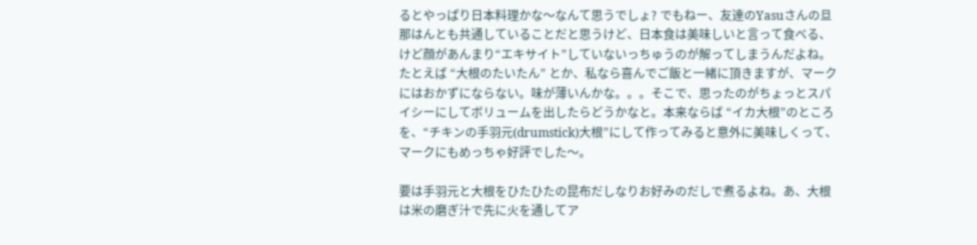るとやっぱり日本料理かな〜なんて思うでしょ? でもねー、友達のYasuさんの旦那はんとも共通していることだと思うけど、日本食は美味しいと言って食べる、けど顔があんまり“エキサイト”していないっちゅうのが解ってしまうんだよね。たとえば “大根のたいたん” とか、私なら喜んでご飯と一緒に頂きますが、マークにはおかずにならない。味が薄いんかな。。。そこで、思ったのがちょっとスパイシーにしてボリュームを出したらどうかなと。本来ならば “イカ大根”のところを、“チキンの手羽元(drumstick)大根”にして作ってみると意外に美味しくって、マークにもめっちゃ好評でした〜。

要は手羽元と大根をひたひたの昆布だしなりお好みのだしで煮るよね。あ、大根は米の磨ぎ汁で先に火を通してア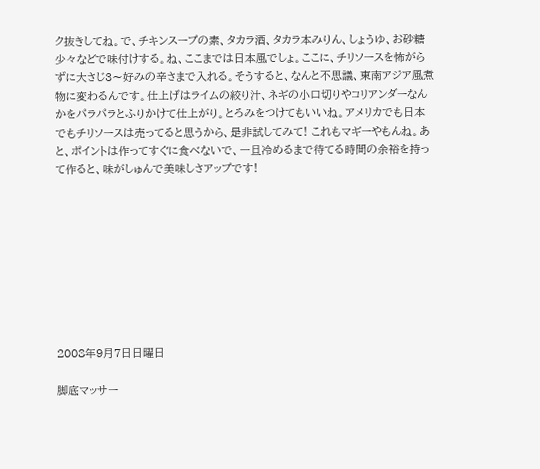ク抜きしてね。で、チキンスープの素、タカラ酒、タカラ本みりん、しょうゆ、お砂糖少々などで味付けする。ね、ここまでは日本風でしょ。ここに、チリソースを怖がらずに大さじ3〜好みの辛さまで入れる。そうすると、なんと不思議、東南アジア風煮物に変わるんです。仕上げはライムの絞り汁、ネギの小口切りやコリアンダーなんかをパラパラとふりかけて仕上がり。とろみをつけてもいいね。アメリカでも日本でもチリソースは売ってると思うから、是非試してみて! これもマギーやもんね。あと、ポイントは作ってすぐに食べないで、一旦冷めるまで待てる時間の余裕を持って作ると、味がしゅんで美味しさアップです!









2008年9月7日日曜日

脚底マッサー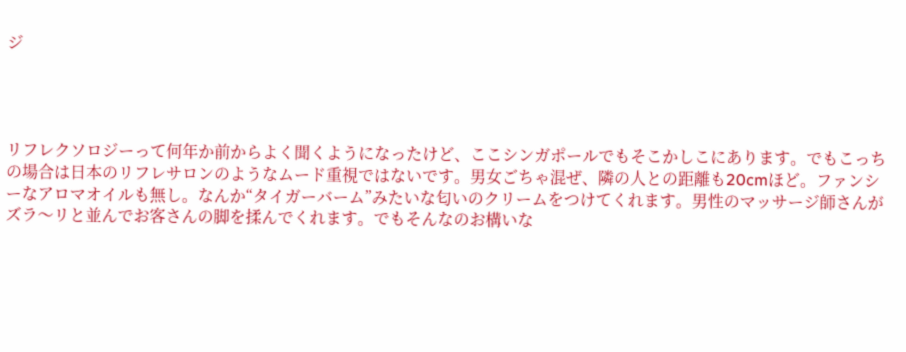ジ




リフレクソロジーって何年か前からよく聞くようになったけど、ここシンガポールでもそこかしこにあります。でもこっちの場合は日本のリフレサロンのようなムード重視ではないです。男女ごちゃ混ぜ、隣の人との距離も20cmほど。ファンシーなアロマオイルも無し。なんか“タイガーバーム”みたいな匂いのクリームをつけてくれます。男性のマッサージ師さんがズラ〜リと並んでお客さんの脚を揉んでくれます。でもそんなのお構いな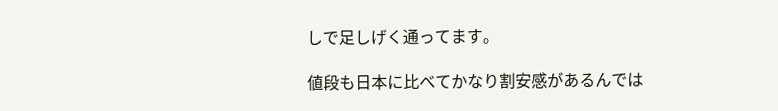しで足しげく通ってます。

値段も日本に比べてかなり割安感があるんでは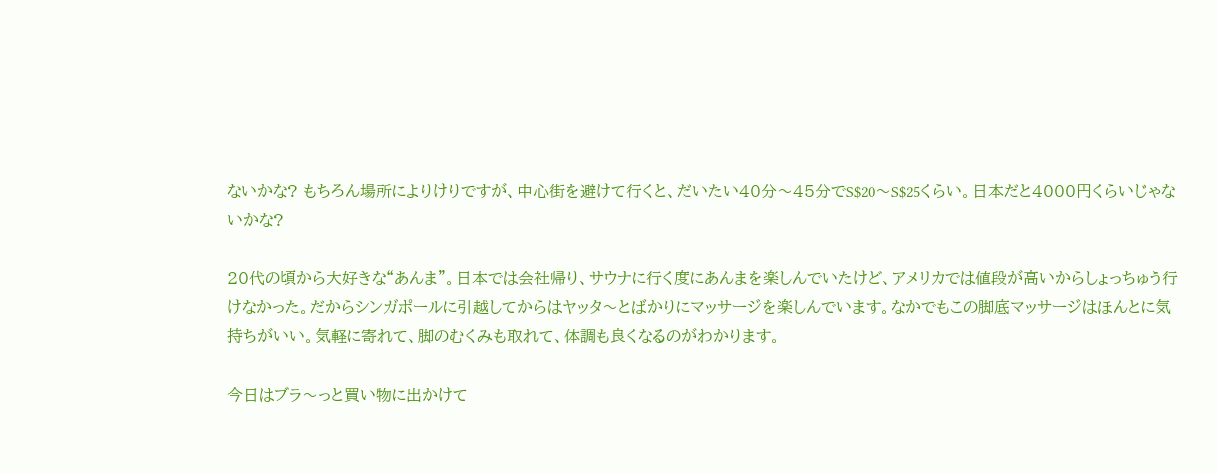ないかな? もちろん場所によりけりですが、中心街を避けて行くと、だいたい40分〜45分でS$20〜S$25くらい。日本だと4000円くらいじゃないかな?

20代の頃から大好きな“あんま”。日本では会社帰り、サウナに行く度にあんまを楽しんでいたけど、アメリカでは値段が高いからしょっちゅう行けなかった。だからシンガポールに引越してからはヤッタ〜とばかりにマッサージを楽しんでいます。なかでもこの脚底マッサージはほんとに気持ちがいい。気軽に寄れて、脚のむくみも取れて、体調も良くなるのがわかります。

今日はブラ〜っと買い物に出かけて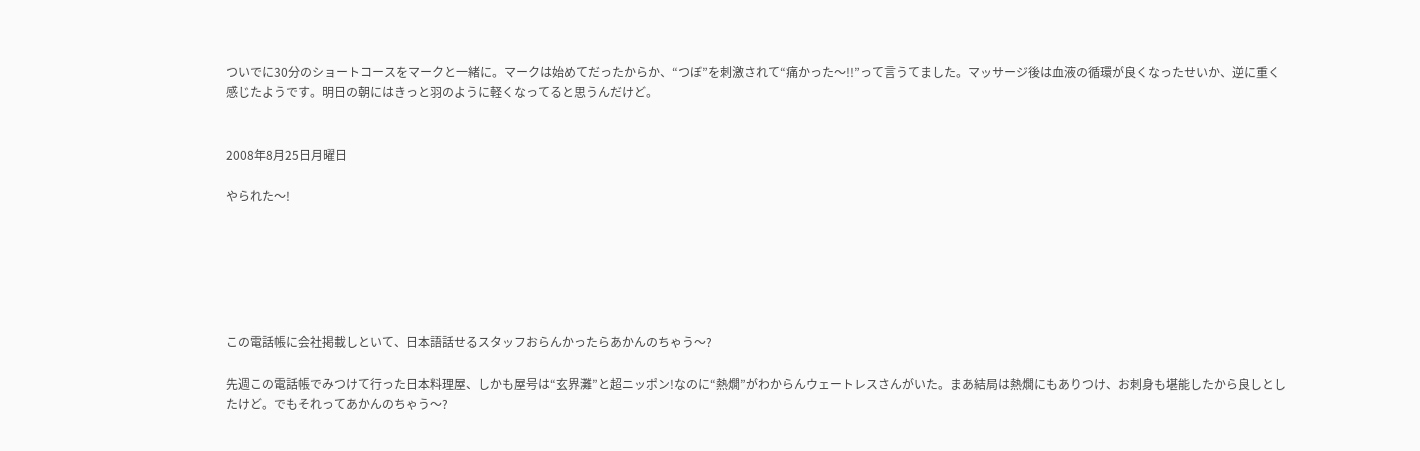ついでに30分のショートコースをマークと一緒に。マークは始めてだったからか、“つぼ”を刺激されて“痛かった〜!!”って言うてました。マッサージ後は血液の循環が良くなったせいか、逆に重く感じたようです。明日の朝にはきっと羽のように軽くなってると思うんだけど。


2008年8月25日月曜日

やられた〜!






この電話帳に会社掲載しといて、日本語話せるスタッフおらんかったらあかんのちゃう〜?

先週この電話帳でみつけて行った日本料理屋、しかも屋号は“玄界灘”と超ニッポン!なのに“熱燗”がわからんウェートレスさんがいた。まあ結局は熱燗にもありつけ、お刺身も堪能したから良しとしたけど。でもそれってあかんのちゃう〜?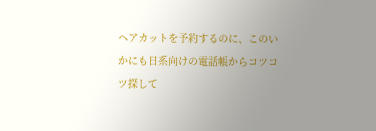ヘアカットを予約するのに、このいかにも日系向けの電話帳からコツコツ探して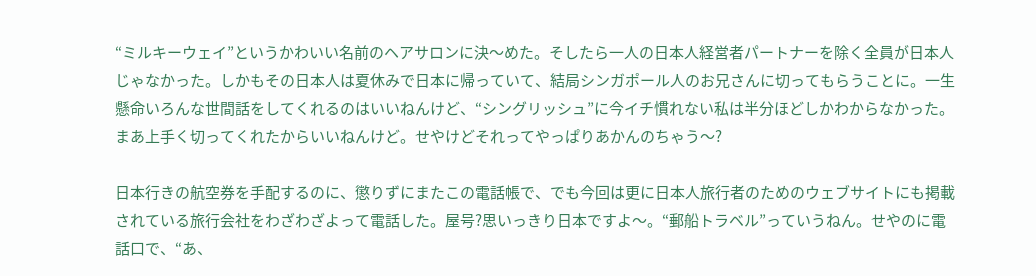“ミルキーウェイ”というかわいい名前のヘアサロンに決〜めた。そしたら一人の日本人経営者パートナーを除く全員が日本人じゃなかった。しかもその日本人は夏休みで日本に帰っていて、結局シンガポール人のお兄さんに切ってもらうことに。一生懸命いろんな世間話をしてくれるのはいいねんけど、“シングリッシュ”に今イチ慣れない私は半分ほどしかわからなかった。まあ上手く切ってくれたからいいねんけど。せやけどそれってやっぱりあかんのちゃう〜?

日本行きの航空券を手配するのに、懲りずにまたこの電話帳で、でも今回は更に日本人旅行者のためのウェブサイトにも掲載されている旅行会社をわざわざよって電話した。屋号?思いっきり日本ですよ〜。“郵船トラベル”っていうねん。せやのに電話口で、“あ、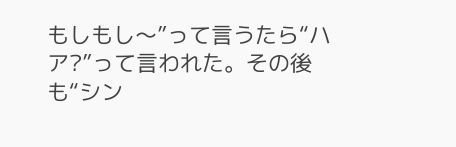もしもし〜”って言うたら“ハア?”って言われた。その後も“シン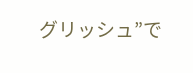グリッシュ”で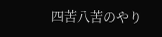四苦八苦のやり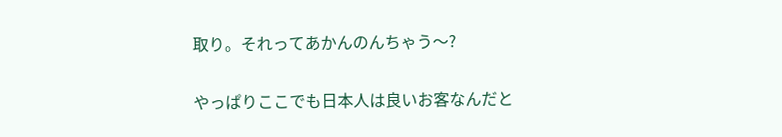取り。それってあかんのんちゃう〜?

やっぱりここでも日本人は良いお客なんだと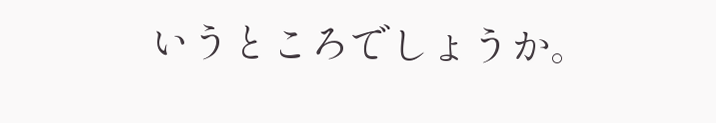いうところでしょうか。